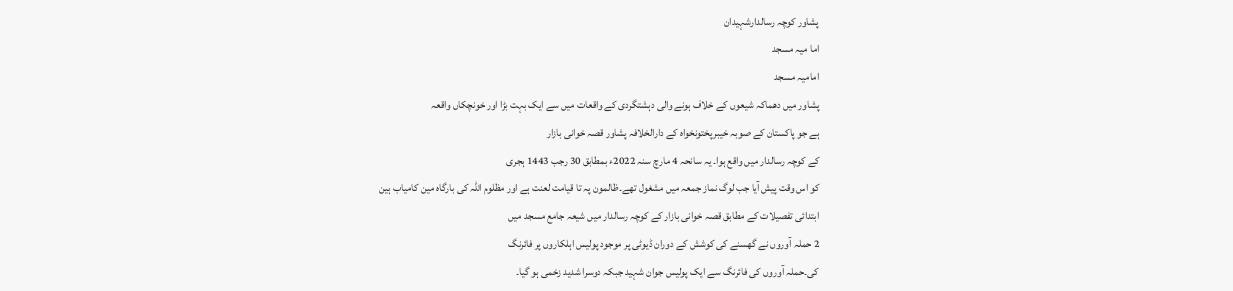پشاور کوچہ رسالدارشہیدان
اما میہ مسجد
امامیہ مسجد
پشاور میں دھماکہ شیعوں کے خلاف ہونے والی دہشتگردی کے واقعات میں سے ایک بہت بڑا اور خونچکاں واقعہ
ہے جو پاکستان کے صوبہ خیبرپختونخواہ کے دارالخلافہ پشاور قصہ خوانی بازار
کے کوچہ رسالدار میں واقع ہوا۔ یہ سانحہ 4 مارچ سنہ 2022ء بمطابق 30 رجب 1443 ہجری
کو اس وقت پیش آیا جب لوگ نماز جمعہ میں مشغول تھے۔ظالمون پہ تا قیامت لعنت ہے اور مظلوم اللہ کی بارگاہ مین کامیاب ہین
ابتدائی تفصیلات کے مطابق قصہ خوانی بازار کے کوچہ رسالدار میں شیعہ جامع مسجد میں
2 حملہ آوروں نے گھسنے کی کوشش کے دوران ڈیوٹی پر موجود پولیس اہلکاروں پر فائرنگ
کی۔حملہ آوروں کی فائرنگ سے ایک پولیس جوان شہید جبکہ دوسرا شدید زخمی ہو گیا۔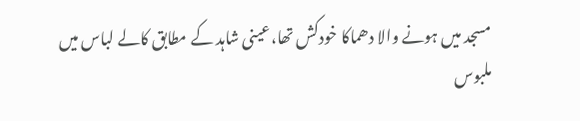مسجد میں ہونے والا دھماکا خودکش تھا،عینی شاہد کے مطابق کالے لباس میں ملبوس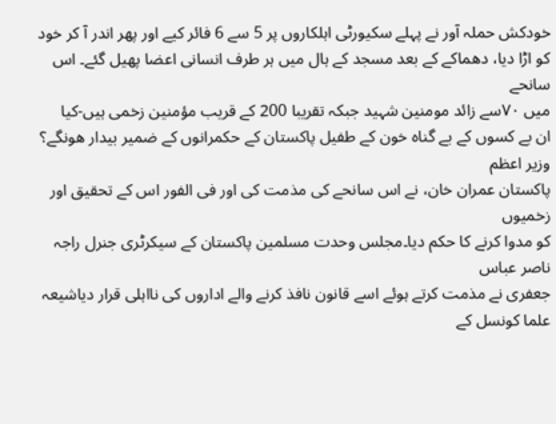خودکش حملہ آور نے پہلے سکیورٹی اہلکاروں پر 5 سے 6 فائر کیے اور پھر اندر آ کر خود
کو اڑا دیا، دھماکے کے بعد مسجد کے ہال میں ہر طرف انسانی اعضا پھیل گئے۔ اس سانحے
میں ۷۰سے زائد مومنین شہید جبکہ تقریبا 200 کے قریب مؤمنین زخمی ہیں-کیا
ان بے کسوں کے بے گناہ خون کے طفیل پاکستان کے حکمرانوں کے ضمیر بیدار ھونگے؟
وزیر اعظم
پاکستان عمران خان، نے اس سانحے کی مذمت کی اور فی الفور اس کے تحقیق اور زخمیوں
کو مدوا کرنے کا حکم دیا۔مجلس وحدت مسلمین پاکستان کے سیکرٹری جنرل راجہ ناصر عباس
جعفری نے مذمت کرتے ہوئے اسے قانون نافذ کرنے والے اداروں کی نااہلی قرار دیاشیعہ
علما کونسل کے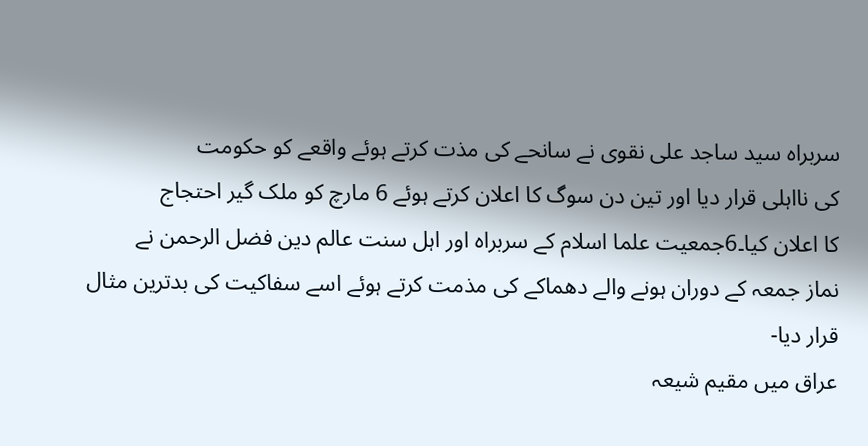سربراہ سید ساجد علی نقوی نے سانحے کی مذت کرتے ہوئے واقعے کو حکومت
کی نااہلی قرار دیا اور تین دن سوگ کا اعلان کرتے ہوئے 6 مارچ کو ملک گیر احتجاج
کا اعلان کیا۔6جمعیت علما اسلام کے سربراہ اور اہل سنت عالم دین فضل الرحمن نے
نماز جمعہ کے دوران ہونے والے دھماکے کی مذمت کرتے ہوئے اسے سفاکیت کی بدترین مثال
قرار دیا-
عراق میں مقیم شیعہ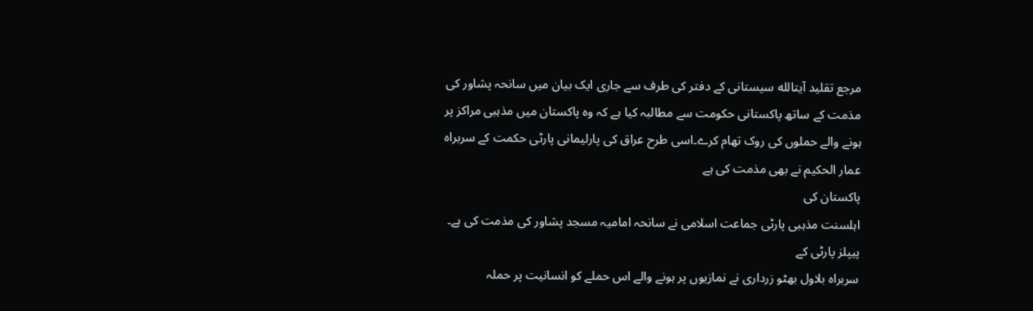مرجع تقلید آیتالله سیستانی کے دفتر کی طرف سے جاری ایک بیان میں سانحہ پشاور کی
مذمت کے ساتھ پاکستانی حکومت سے مطالبہ کیا ہے کہ وہ پاکستان میں مذہبی مراکز پر
ہونے والے حملوں کی روک تھام کرے۔اسی طرح عراق کی پارلیمانی پارٹی حکمت کے سربراہ
عمار الحکیم نے بھی مذمت کی ہے
پاکستان کی
اہلسنت مذہبی پارٹی جماعت اسلامی نے سانحہ امامیہ مسجد پشاور کی مذمت کی ہے۔
پیپلز پارٹی کے
سربراہ بلاول بھٹو زرداری نے نمازیوں پر ہونے والے اس حملے کو انسانیت پر حملہ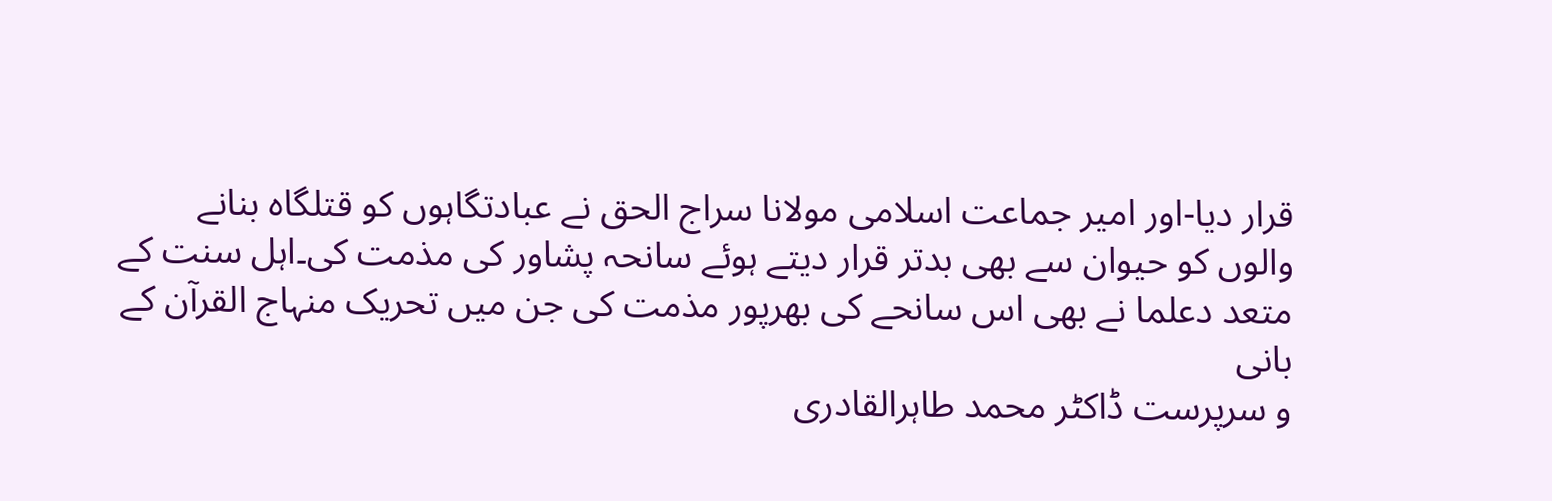قرار دیا-اور امیر جماعت اسلامی مولانا سراج الحق نے عبادتگاہوں کو قتلگاہ بنانے
والوں کو حیوان سے بھی بدتر قرار دیتے ہوئے سانحہ پشاور کی مذمت کی۔اہل سنت کے
متعد دعلما نے بھی اس سانحے کی بھرپور مذمت کی جن میں تحریک منہاج القرآن کے بانی
و سرپرست ڈاکٹر محمد طاہرالقادری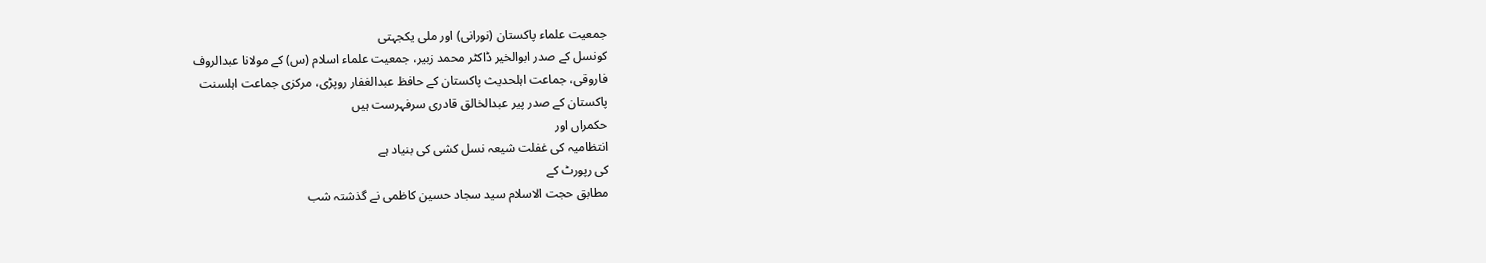جمعیت علماء پاکستان (نورانی) اور ملی یکجہتی
کونسل کے صدر ابوالخیر ڈاکٹر محمد زبیر، جمعیت علماء اسلام (س) کے مولانا عبدالروف
فاروقی، جماعت اہلحدیث پاکستان کے حافظ عبدالغفار روپڑی، مرکزی جماعت اہلسنت
پاکستان کے صدر پیر عبدالخالق قادری سرفہرست ہیں
حکمراں اور
انتظامیہ کی غفلت شیعہ نسل کشی کی بنیاد ہے
کی رپورٹ کے
مطابق حجت الاسلام سید سجاد حسین کاظمی نے گذشتہ شب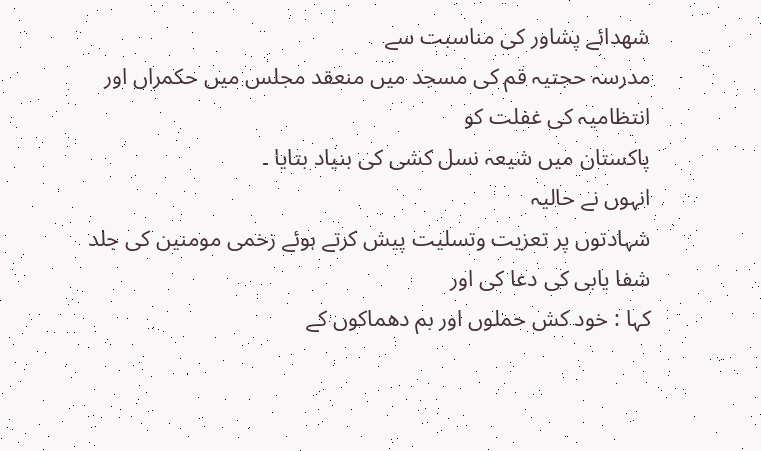شھدائے پشاور کی مناسبت سے
مدرسہ حجتیہ قم کی مسجد میں منعقد مجلس میں حکمراں اور انتظامیہ کی غفلت کو
پاکستان میں شیعہ نسل کشی کی بنیاد بتایا ۔
انہوں نے حالیہ
شہادتوں پر تعزیت وتسلیت پیش کرتے ہوئے زخمی مومنین کی جلد شفا یابی کی دعا کی اور
کہا : خود کش حملوں اور بم دھماکوں کے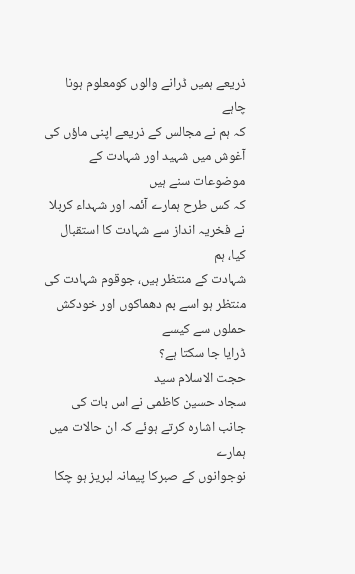ذریعے ہمیں ڈرانے والوں کومعلوم ہونا چاہے
کہ ہم نے مجالس کے ذریعے اپنی ماؤں کی آغوش میں شہید اور شہادت کے موضوعات سنے ہیں
کہ کس طرح ہمارے آئمہ اور شہداء کربلا نے فخریہ انداز سے شہادت کا استقبال کیا، ہم
شہادت کے منتظر ہیں، جوقوم شہادت کی منتظر ہو اسے بم دھماکوں اور خودکش حملوں سے کیسے
ڈرایا جا سکتا ہے؟
حجت الاسلام سید
سجاد حسین کاظمی نے اس بات کی جانب اشارہ کرتے ہوئے کہ ان حالات میں ہمارے
نوجوانوں کے صبرکا پیمانہ لبریز ہو چکا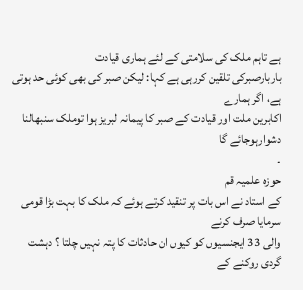ہے تاہم ملک کی سلامتی کے لئے ہماری قیادت
باربارصبرکی تلقین کررہی ہے کہا: لیکن صبر کی بھی کوئی حد ہوتی ہے، اگر ہمارے
اکابرین ملت اور قیادت کے صبر کا پیمانہ لبریز ہوا توملک سنبھالنا دشوارہوجائے گا
۔
حوزہ علمیہ قم
کے استاد نے اس بات پر تنقید کرتے ہوئے کہ ملک کا بہت بڑا قومی سرمایا صرف کرنے
والی 33 ایجنسیوں کو کیوں ان حادثات کا پتہ نہیں چلتا ؟ دہشت گردی روکنے کے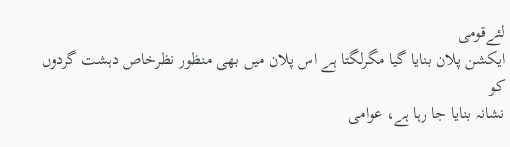لئےقومی
ایکشن پلان بنایا گیا مگرلگتا ہے اس پلان میں بھی منظور نظرخاص دہشت گردوں کو
نشانہ بنایا جا رہا ہے، عوامی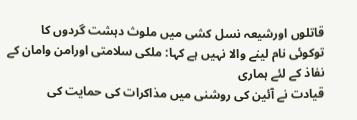قاتلوں اورشیعہ نسل کشی میں ملوث دہشت گردوں کا
توکوئی نام لینے والا نہیں ہے کہا: ملکی سلامتی اورامن وامان کے نفاذ کے لئے ہماری
قیادت نے آئین کی روشنی میں مذاکرات کی حمایت کی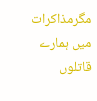مگرمذاکرات میں ہمارے قاتلوں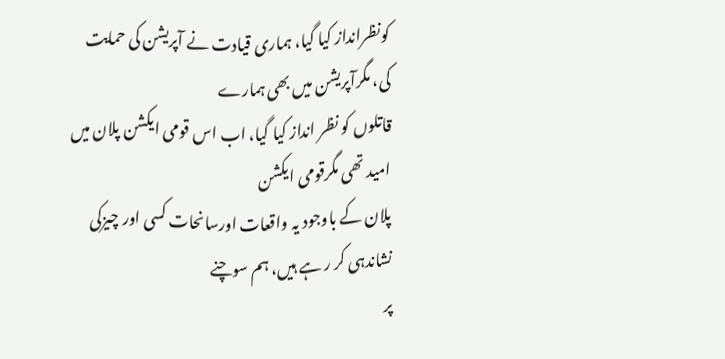کونظرانداز کیا گیا، ہماری قیادت نے آپریشن کی حمایت کی، مگرآپریشن میں بھی ہمارے
قاتلوں کو نظر انداز کیا گیا، اب اس قومی ایکشن پلان میں امید تھی مگرقومی ایکشن
پلان کے باوجود یہ واقعات اورسانحات کسی اور چیزکی نشاندہی کر ر ہے ہیں، ہم سوچنے
پر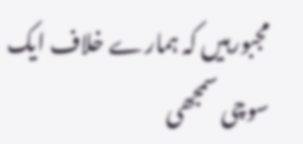مجبورہیں کہ ہمارے خلاف ایک سوچی سمجھی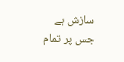سازش ہے جس پر تمام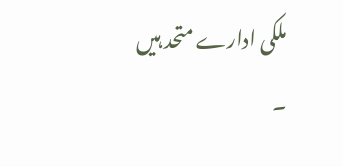ملکی ادارے متحد ہیں
۔